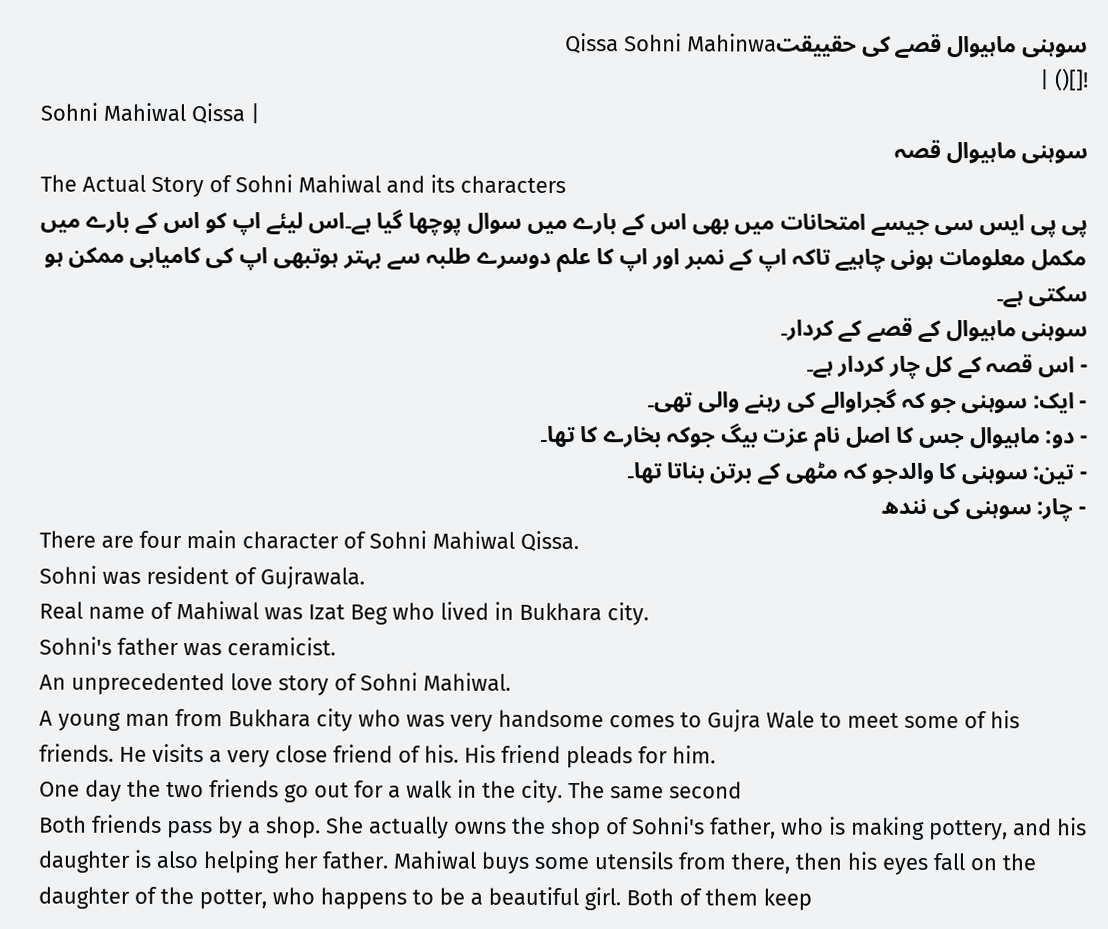سوہنی ماہیوال قصے کی حقییقتQissa Sohni Mahinwa
![]() |
Sohni Mahiwal Qissa |
سوہنی ماہیوال قصہ
The Actual Story of Sohni Mahiwal and its characters
پی پی ایس سی جیسے امتحانات میں بھی اس کے بارے میں سوال پوچھا گیا ہے۔اس لیئے اپ کو اس کے بارے میں مکمل معلومات ہونی چاہیے تاکہ اپ کے نمبر اور اپ کا علم دوسرے طلبہ سے بہتر ہوتبھی اپ کی کامیابی ممکن ہو سکتی ہے۔
سوہنی ماہیوال کے قصے کے کردار۔
- اس قصہ کے کل چار کردار ہے۔
- ایک: سوہنی جو کہ گجراوالے کی رہنے والی تھی۔
- دو: ماہیوال جس کا اصل نام عزت بیگ جوکہ بخارے کا تھا۔
- تین: سوہنی کا والدجو کہ مٹھی کے برتن بناتا تھا۔
- چار: سوہنی کی نندھ
There are four main character of Sohni Mahiwal Qissa.
Sohni was resident of Gujrawala.
Real name of Mahiwal was Izat Beg who lived in Bukhara city.
Sohni's father was ceramicist.
An unprecedented love story of Sohni Mahiwal.
A young man from Bukhara city who was very handsome comes to Gujra Wale to meet some of his friends. He visits a very close friend of his. His friend pleads for him.
One day the two friends go out for a walk in the city. The same second
Both friends pass by a shop. She actually owns the shop of Sohni's father, who is making pottery, and his daughter is also helping her father. Mahiwal buys some utensils from there, then his eyes fall on the daughter of the potter, who happens to be a beautiful girl. Both of them keep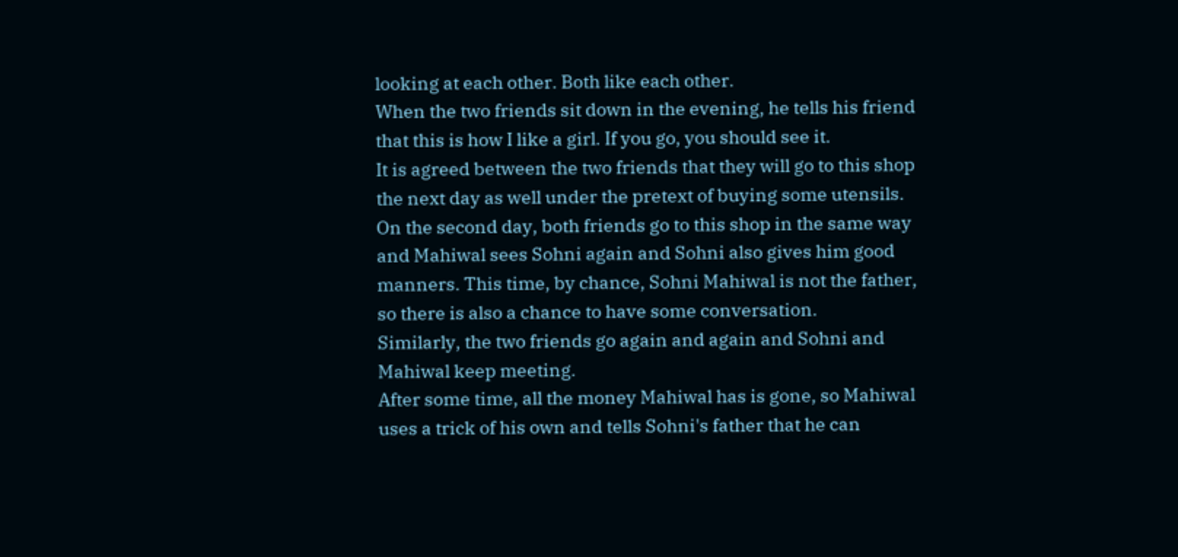looking at each other. Both like each other.
When the two friends sit down in the evening, he tells his friend that this is how I like a girl. If you go, you should see it.
It is agreed between the two friends that they will go to this shop the next day as well under the pretext of buying some utensils.
On the second day, both friends go to this shop in the same way and Mahiwal sees Sohni again and Sohni also gives him good manners. This time, by chance, Sohni Mahiwal is not the father, so there is also a chance to have some conversation.
Similarly, the two friends go again and again and Sohni and Mahiwal keep meeting.
After some time, all the money Mahiwal has is gone, so Mahiwal uses a trick of his own and tells Sohni's father that he can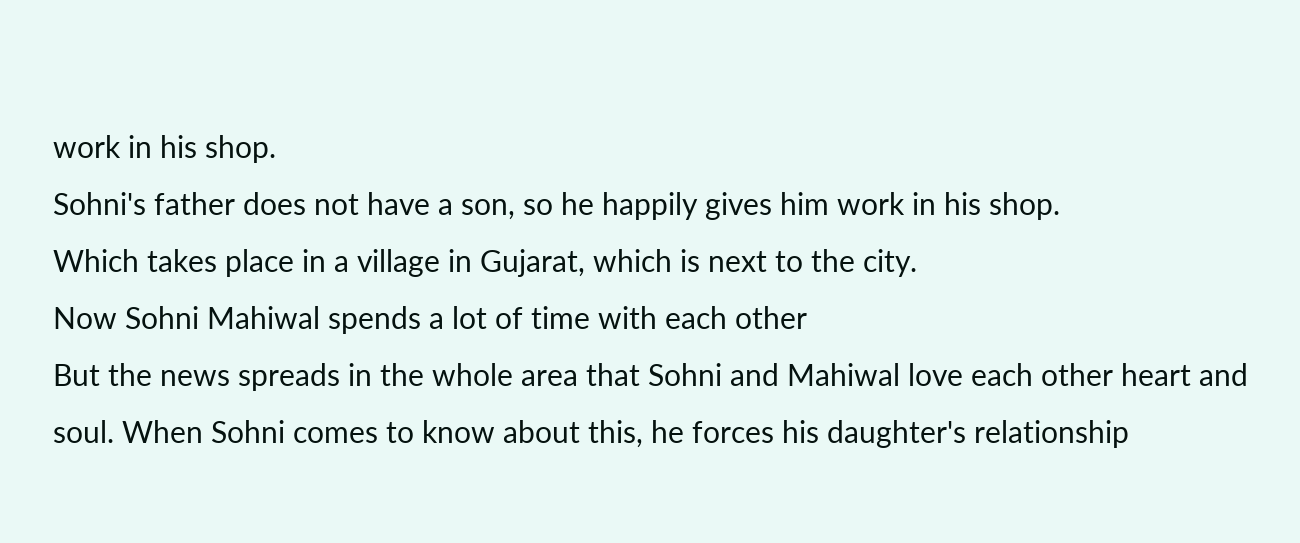work in his shop.
Sohni's father does not have a son, so he happily gives him work in his shop.
Which takes place in a village in Gujarat, which is next to the city.
Now Sohni Mahiwal spends a lot of time with each other
But the news spreads in the whole area that Sohni and Mahiwal love each other heart and soul. When Sohni comes to know about this, he forces his daughter's relationship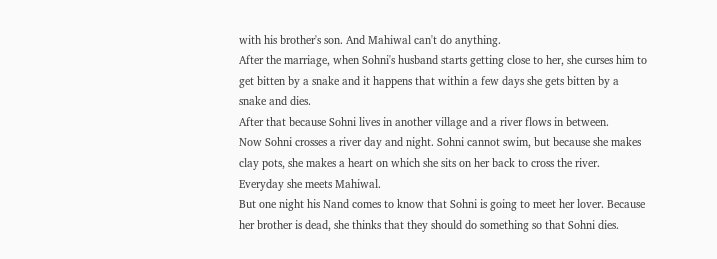with his brother's son. And Mahiwal can't do anything.
After the marriage, when Sohni's husband starts getting close to her, she curses him to get bitten by a snake and it happens that within a few days she gets bitten by a snake and dies.
After that because Sohni lives in another village and a river flows in between.
Now Sohni crosses a river day and night. Sohni cannot swim, but because she makes clay pots, she makes a heart on which she sits on her back to cross the river.
Everyday she meets Mahiwal.
But one night his Nand comes to know that Sohni is going to meet her lover. Because her brother is dead, she thinks that they should do something so that Sohni dies.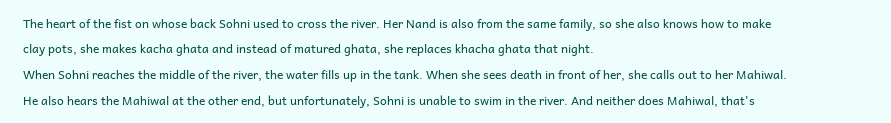The heart of the fist on whose back Sohni used to cross the river. Her Nand is also from the same family, so she also knows how to make clay pots, she makes kacha ghata and instead of matured ghata, she replaces khacha ghata that night.
When Sohni reaches the middle of the river, the water fills up in the tank. When she sees death in front of her, she calls out to her Mahiwal. He also hears the Mahiwal at the other end, but unfortunately, Sohni is unable to swim in the river. And neither does Mahiwal, that's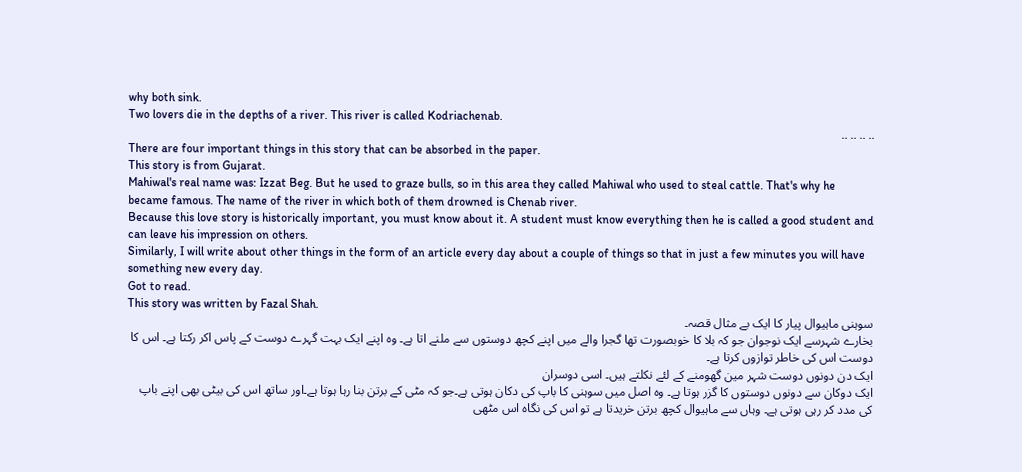why both sink.
Two lovers die in the depths of a river. This river is called Kodriachenab.
.. .. .. ..
There are four important things in this story that can be absorbed in the paper.
This story is from Gujarat.
Mahiwal's real name was: Izzat Beg. But he used to graze bulls, so in this area they called Mahiwal who used to steal cattle. That's why he became famous. The name of the river in which both of them drowned is Chenab river.
Because this love story is historically important, you must know about it. A student must know everything then he is called a good student and can leave his impression on others.
Similarly, I will write about other things in the form of an article every day about a couple of things so that in just a few minutes you will have something new every day.
Got to read.
This story was written by Fazal Shah.
سوہنی ماہیوال پیار کا ایک بے مثال قصہ۔
بخارے شہرسے ایک نوجوان جو کہ بلا کا خوبصورت تھا گجرا والے میں اپنے کچھ دوستوں سے ملنے اتا ہے۔ وہ اپنے ایک بہت گہرے دوست کے پاس اکر رکتا ہے۔ اس کا دوست اس کی خاطر توازوں کرتا ہے۔
ایک دن دونوں دوست شہر مین گھومنے کے لئے نکلتے ہیں۔ اسی دوسران
ایک دوکان سے دونوں دوستوں کا گزر ہوتا ہے۔ وہ اصل میں سوہنی کا باپ کی دکان ہوتی ہے۔جو کہ مٹی کے برتن بنا رہا ہوتا ہے۔اور ساتھ اس کی بیٹی بھی اپنے باپ کی مدد کر رہی ہوتی ہے۔ وہاں سے ماہیوال کچھ برتن خریدتا ہے تو اس کی نگاہ اس مٹھی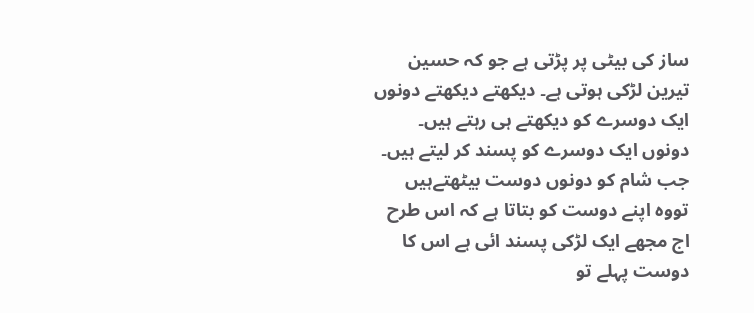ساز کی بیٹی پر پڑتی ہے جو کہ حسین تیرین لڑکی ہوتی ہے۔ دیکھتے دیکھتے دونوں ایک دوسرے کو دیکھتے ہی رہتے ہیں۔ دونوں ایک دوسرے کو پسند کر لیتے ہیں۔
جب شام کو دونوں دوست بیٹھتےہیں تووہ اپنے دوست کو بتاتا ہے کہ اس طرح اج مجھے ایک لڑکی پسند ائی ہے اس کا دوست پہلے تو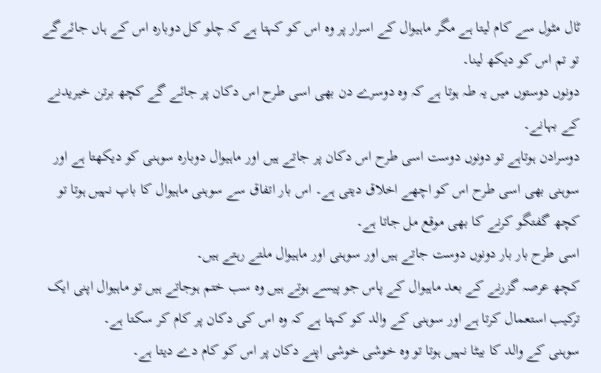ٹال مٹول سے کام لیتا ہے مگر ماہیوال کے اسرار پر وہ اس کو کہتا ہے کہ چلو کل دوبارہ اس کے ہاں جائےگے تو تم اس کو دیکھ لینا۔
دونوں دوستوں میں یہ طہ ہوتا ہے کہ وہ دوسرے دن بھی اسی طرح اس دکان پر جائے گے کچھ برتن خیریدنے کے بہانے۔
دوسرادن ہوتاہے تو دونوں دوست اسی طرح اس دکان پر جاتے ہیں اور ماہیوال دوبارہ سوہنی کو دیکھتا ہے اور سوہنی بھی اسی طرح اس کو اچھے اخلاق دیتی ہے۔ اس بار اتفاق سے سوہنی ماہیوال کا باپ نہیں ہوتا تو کچھ گفتگو کرنے کا بھی موقع مل جاتا ہے۔
اسی طرح بار بار دونوں دوست جاتے ہیں اور سوہنی اور ماہیوال ملتے رہتے ہیں۔
کچھ عرصہ گزرنے کے بعد ماہیوال کے پاس جو پیسے ہوتے ہیں وہ سب ختم ہوجاتے ہیں تو ماہیوال اپنی ایک ترکیب استعمال کرتا ہے اور سوہنی کے والد کو کہتا ہے کہ وہ اس کی دکان پر کام کر سکتا ہے۔
سوہنی کے والد کا بیٹا نہیں ہوتا تو وہ خوشی خوشی اپنے دکان پر اس کو کام دے دیتا ہے۔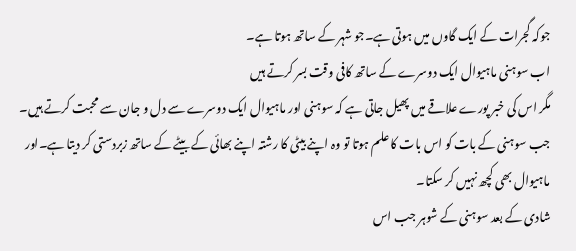جوکہ گجرات کے ایک گاوں میں ہوتی ہے۔جو شہر کے ساتھ ہوتا ہے۔
اب سوہنی ماہیوال ایک دوسرے کے ساتھ کافی وقت بسر کرتے ہیں
مگر اس کی خبر پورے علاقے میں پھیل جاتی ہے کہ سوہنی اور ماہیوال ایک دوسرے سے دل و جان سے محبت کرتے ہیں۔ جب سوہنی کے بات کو اس بات کا علم ہوتا تو وہ اپنے بیٹی کا رشتہ اپنے بھائی کے بیٹے کے ساتھ زبردستی کر دیتا ہے۔اور ماہیوال بھی کچھ نہیں کر سکتا۔
شادی کے بعد سوہنی کے شوہر جب اس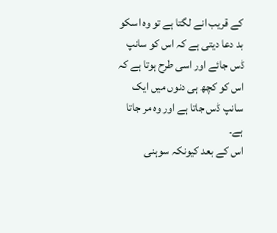کے قریب انے لگتا ہے تو وہ اسکو بد دعا دیتی ہے کہ اس کو سانپ ڈس جائے اور اسی طرح ہوتا ہے کہ اس کو کچھ ہی دنوں میں ایک سانپ ڈس جاتا ہے اور وہ مر جاتا ہے۔
اس کے بعد کیونکہ سوہنی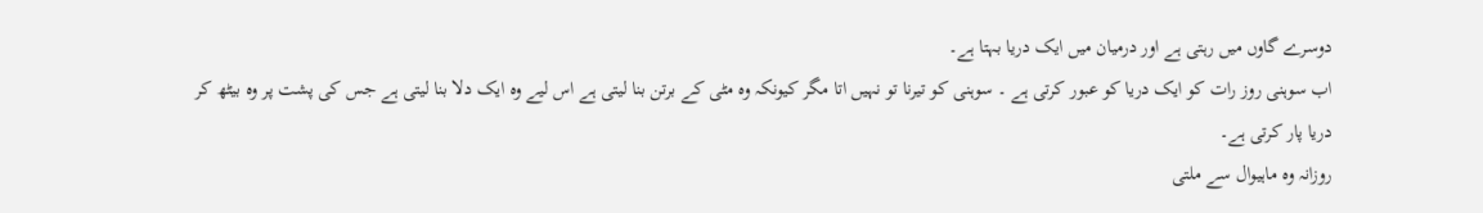دوسرے گاوں میں رہتی ہے اور درمیان میں ایک دریا بہتا ہے۔
اب سوہنی روز رات کو ایک دریا کو عبور کرتی ہے ۔ سوہنی کو تیرنا تو نہیں اتا مگر کیونکہ وہ مٹی کے برتن بنا لیتی ہے اس لیے وہ ایک دلا بنا لیتی ہے جس کی پشت پر وہ بیٹھ کر دریا پار کرتی ہے۔
روزانہ وہ ماہیوال سے ملتی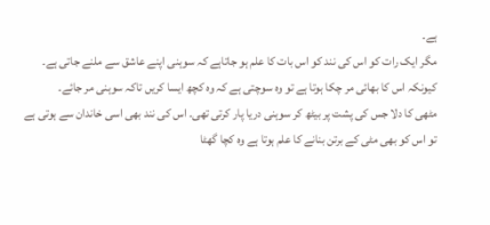ہے۔
مگر ایک رات کو اس کی نند کو اس بات کا علم ہو جاتاہے کہ سوہنی اپنے عاشق سے ملنے جاتی ہے۔ کیونکہ اس کا بھائی مر چکا ہوتا ہے تو وہ سوچتی ہے کہ وہ کچھ ایسا کریں تاکہ سوہنی مر جائے۔
مٹھی کا دلا جس کی پشت پر بیٹھ کر سوہنی دریا پار کرتی تھی۔ اس کی نند بھی اسی خاندان سے ہوتی ہے تو اس کو بھی مٹی کے برتن بنانے کا علم ہوتا ہے وہ کچا گھٹا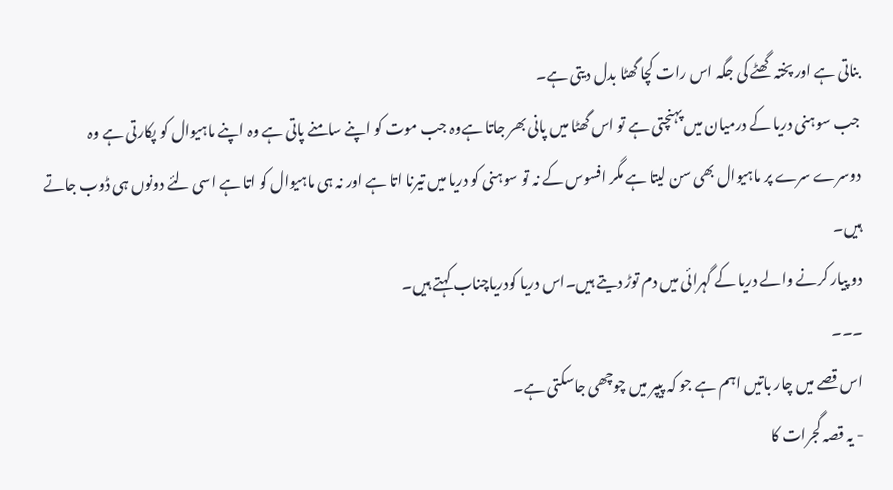بناتی ہے اور پختہ گھٹے کی جگہ اس رات کچا گھٹا بدل دیتی ہے۔
جب سوہنی دریا کے درمیان میں پہنچتی ہے تو اس گھٹا میں پانی بھر جاتا ہےوہ جب موت کو اپنے سامنے پاتی ہے وہ اپنے ماہیوال کو پکارتی ہے وہ دوسرے سرے پر ماہیوال بھی سن لیتا ہے مگر افسوس کے نہ تو سوہنی کو دریا میں تیرنا اتا ہے اور نہ ہی ماہیوال کو اتا ہے اسی لئے دونوں ہی ڈوب جاتے ہیں۔
دو پیار کرنے والے دریا کے گہرائی میں دم توڑ دیتے ہیں۔اس دریا کودریاچناب کہتے ہیں۔
۔۔۔
اس قصے میں چار باتیں اہم ہے جو کہ پیپر میں چوچھی جاسکتی ہے۔
- یہ قصہ گجرات کا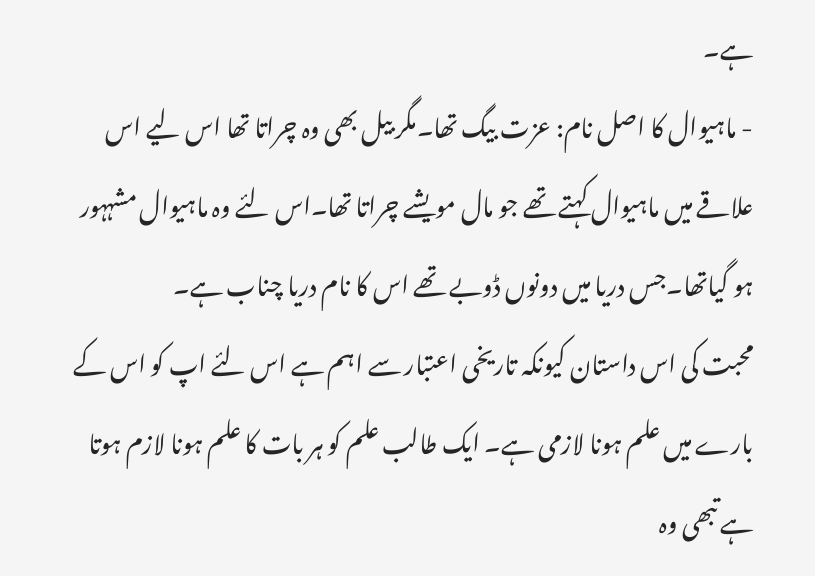ہے۔
- ماہیوال کا اصل نام: عزت بیگ تھا۔مگر بیل بھی وہ چراتا تھا اس لیے اس علاقے میں ماہیوال کہتے تھے جو مال مویشے چراتا تھا۔اس لئے وہ ماہیوال مشہہور ہو گیاتھا۔جس دریا میں دونوں ڈوبے تھے اس کا نام دریا چناب ہے۔
محبت کی اس داستان کیونکہ تاریخی اعتبار سے اہم ہے اس لئے اپ کو اس کے بارے میں علم ہونا لازمی ہے۔ ایک طالب علم کو ہر بات کا علم ہونا لازم ہوتا ہے تبھی وہ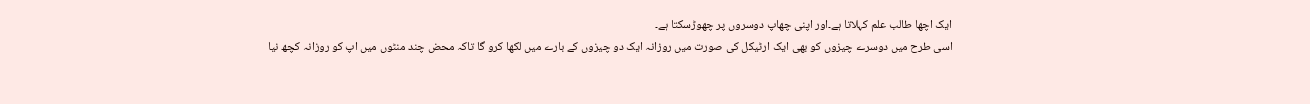ایک اچھا طالب علم کہلاتا ہے۔اور اپنی چھاپ دوسروں پر چھوڑسکتا ہے۔
اسی طرح میں دوسرے چیزوں کو بھی ایک ارٹیکل کی صورت میں روزانہ ایک دو چیزوں کے بارے میں لکھا کرو گا تاکہ محض چند منٹوں میں اپ کو روزانہ کچھ نیا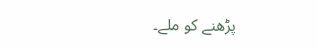پڑھنے کو ملے۔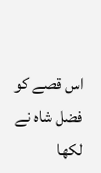اس قصے کو فضل شاہ نے لکھا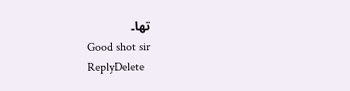تھا۔
Good shot sir
ReplyDelete